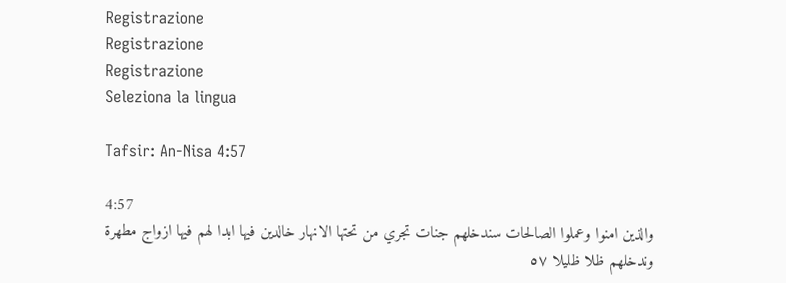Registrazione
Registrazione
Registrazione
Seleziona la lingua

Tafsir: An-Nisa 4:57

4:57
والذين امنوا وعملوا الصالحات سندخلهم جنات تجري من تحتها الانهار خالدين فيها ابدا لهم فيها ازواج مطهرة وندخلهم ظلا ظليلا ٥٧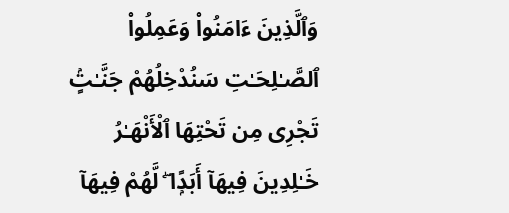وَٱلَّذِينَ ءَامَنُوا۟ وَعَمِلُوا۟ ٱلصَّـٰلِحَـٰتِ سَنُدْخِلُهُمْ جَنَّـٰتٍۢ تَجْرِى مِن تَحْتِهَا ٱلْأَنْهَـٰرُ خَـٰلِدِينَ فِيهَآ أَبَدًۭا ۖ لَّهُمْ فِيهَآ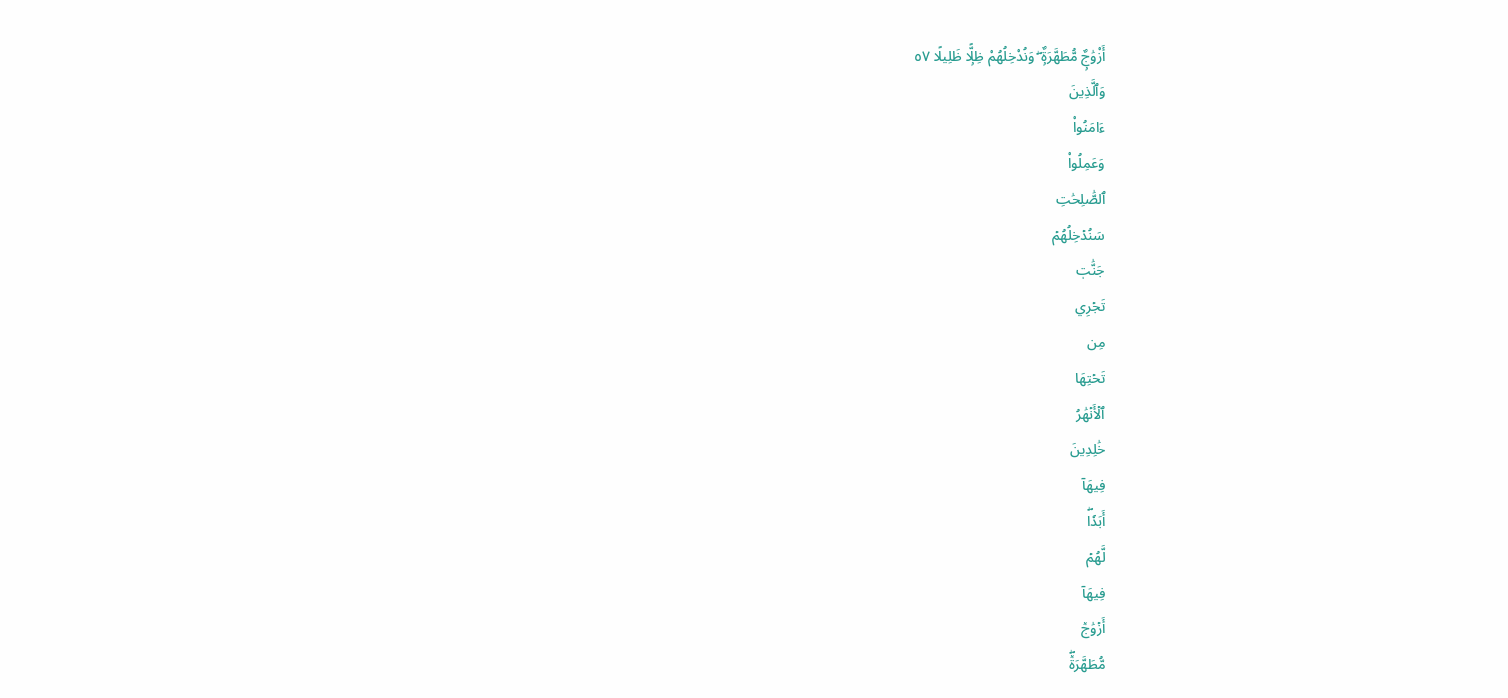أَزْوَٰجٌۭ مُّطَهَّرَةٌۭ ۖ وَنُدْخِلُهُمْ ظِلًّۭا ظَلِيلًا ٥٧
وَٱلَّذِينَ
ءَامَنُواْ
وَعَمِلُواْ
ٱلصَّٰلِحَٰتِ
سَنُدۡخِلُهُمۡ
جَنَّٰتٖ
تَجۡرِي
مِن
تَحۡتِهَا
ٱلۡأَنۡهَٰرُ
خَٰلِدِينَ
فِيهَآ
أَبَدٗاۖ
لَّهُمۡ
فِيهَآ
أَزۡوَٰجٞ
مُّطَهَّرَةٞۖ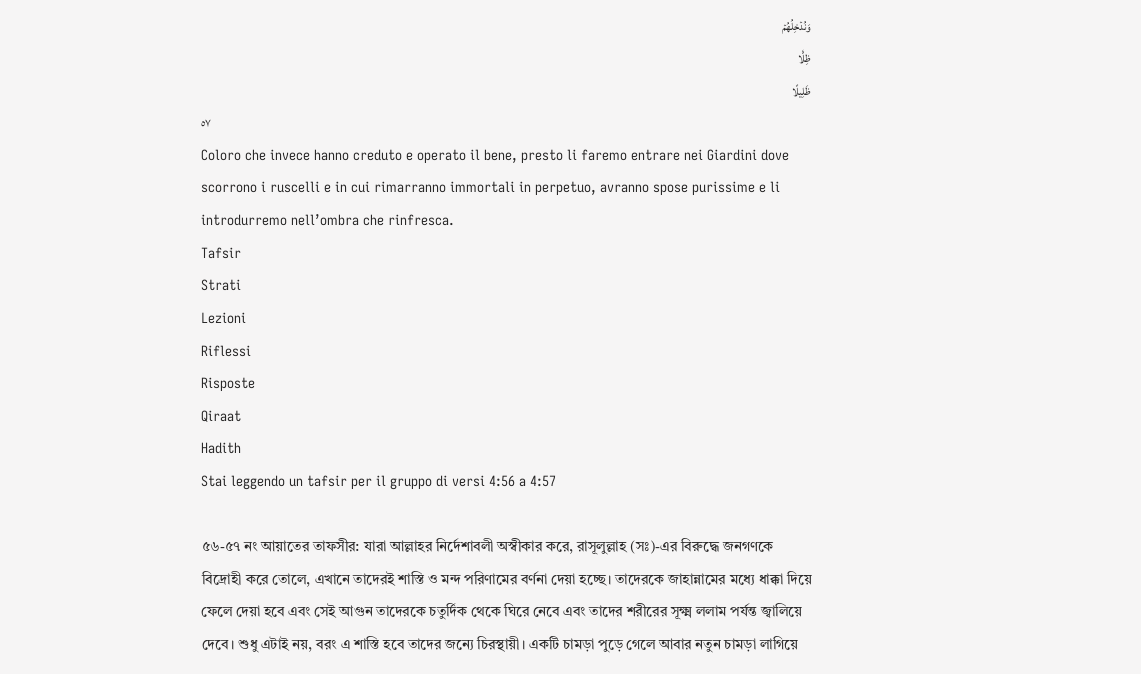وَنُدۡخِلُهُمۡ
ظِلّٗا
ظَلِيلًا
٥٧
Coloro che invece hanno creduto e operato il bene, presto li faremo entrare nei Giardini dove scorrono i ruscelli e in cui rimarranno immortali in perpetuo, avranno spose purissime e li introdurremo nell’ombra che rinfresca.
Tafsir
Strati
Lezioni
Riflessi
Risposte
Qiraat
Hadith
Stai leggendo un tafsir per il gruppo di versi 4:56 a 4:57

৫৬-৫৭ নং আয়াতের তাফসীর: যারা আল্লাহর নির্দেশাবলী অস্বীকার করে, রাসূলুল্লাহ (সঃ)-এর বিরুদ্ধে জনগণকে বিদ্রোহী করে তোলে, এখানে তাদেরই শাস্তি ও মন্দ পরিণামের বর্ণনা দেয়া হচ্ছে। তাদেরকে জাহান্নামের মধ্যে ধাক্কা দিয়ে ফেলে দেয়া হবে এবং সেই আগুন তাদেরকে চতুর্দিক থেকে ঘিরে নেবে এবং তাদের শরীরের সূক্ষ্ম ললাম পর্যন্ত জ্বালিয়ে দেবে। শুধু এটাই নয়, বরং এ শাস্তি হবে তাদের জন্যে চিরস্থায়ী। একটি চামড়া পুড়ে গেলে আবার নতুন চামড়া লাগিয়ে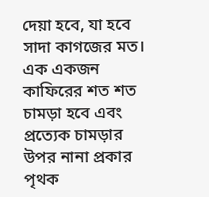দেয়া হবে, যা হবে সাদা কাগজের মত। এক একজন কাফিরের শত শত চামড়া হবে এবং প্রত্যেক চামড়ার উপর নানা প্রকার পৃথক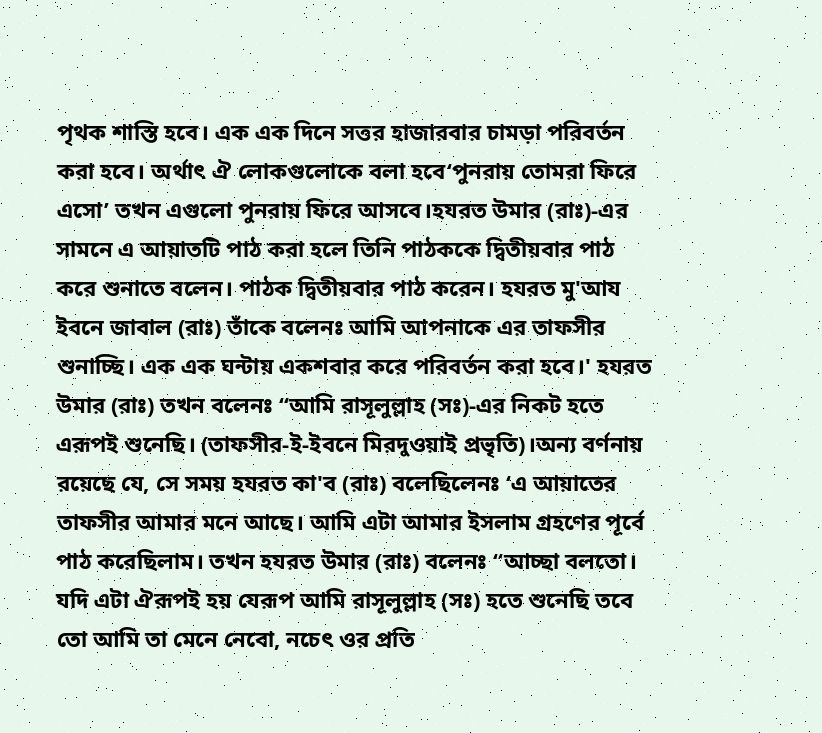পৃথক শাস্তি হবে। এক এক দিনে সত্তর হাজারবার চামড়া পরিবর্তন করা হবে। অর্থাৎ ঐ লোকগুলোকে বলা হবে‘পুনরায় তোমরা ফিরে এসো’ তখন এগুলো পুনরায় ফিরে আসবে।হযরত উমার (রাঃ)-এর সামনে এ আয়াতটি পাঠ করা হলে তিনি পাঠককে দ্বিতীয়বার পাঠ করে শুনাতে বলেন। পাঠক দ্বিতীয়বার পাঠ করেন। হযরত মু'আয ইবনে জাবাল (রাঃ) তাঁকে বলেনঃ আমি আপনাকে এর তাফসীর শুনাচ্ছি। এক এক ঘন্টায় একশবার করে পরিবর্তন করা হবে।' হযরত উমার (রাঃ) তখন বলেনঃ “আমি রাসূলুল্লাহ (সঃ)-এর নিকট হতে এরূপই শুনেছি। (তাফসীর-ই-ইবনে মিরদুওয়াই প্রভৃতি)।অন্য বর্ণনায় রয়েছে যে, সে সময় হযরত কা'ব (রাঃ) বলেছিলেনঃ ‘এ আয়াতের তাফসীর আমার মনে আছে। আমি এটা আমার ইসলাম গ্রহণের পূর্বে পাঠ করেছিলাম। তখন হযরত উমার (রাঃ) বলেনঃ “আচ্ছা বলতো। যদি এটা ঐরূপই হয় যেরূপ আমি রাসূলুল্লাহ (সঃ) হতে শুনেছি তবে তো আমি তা মেনে নেবো, নচেৎ ওর প্রতি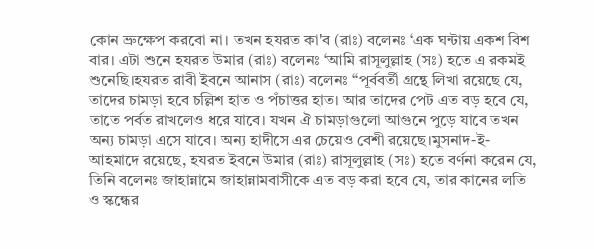কোন ভ্রুক্ষেপ করবো না। তখন হযরত কা'ব (রাঃ) বলেনঃ ‘এক ঘন্টায় একশ বিশ বার। এটা শুনে হযরত উমার (রাঃ) বলেনঃ ‘আমি রাসূলুল্লাহ (সঃ) হতে এ রকমই শুনেছি।হযরত রাবী ইবনে আনাস (রাঃ) বলেনঃ “পূর্ববর্তী গ্রন্থে লিখা রয়েছে যে, তাদের চামড়া হবে চল্লিশ হাত ও পঁচাত্তর হাত। আর তাদের পেট এত বড় হবে যে, তাতে পর্বত রাখলেও ধরে যাবে। যখন ঐ চামড়াগুলো আগুনে পুড়ে যাবে তখন অন্য চামড়া এসে যাবে। অন্য হাদীসে এর চেয়েও বেশী রয়েছে।মুসনাদ-ই-আহমাদে রয়েছে, হযরত ইবনে উমার (রাঃ) রাসূলুল্লাহ (সঃ) হতে বর্ণনা করেন যে, তিনি বলেনঃ জাহান্নামে জাহান্নামবাসীকে এত বড় করা হবে যে, তার কানের লতি ও স্কন্ধের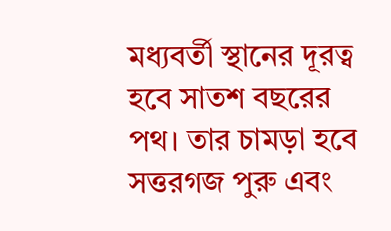মধ্যবর্তী স্থানের দূরত্ব হবে সাতশ বছরের পথ। তার চামড়া হবে সত্তরগজ পুরু এবং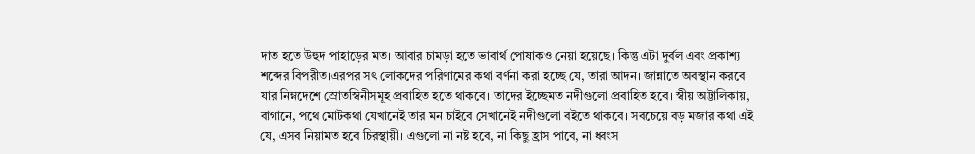দাত হতে উহুদ পাহাড়ের মত। আবার চামড়া হতে ভাবার্থ পোষাকও নেয়া হয়েছে। কিন্তু এটা দুর্বল এবং প্রকাশ্য শব্দের বিপরীত।এরপর সৎ লোকদের পরিণামের কথা বর্ণনা করা হচ্ছে যে, তারা আদন। জান্নাতে অবস্থান করবে যার নিম্নদেশে স্রোতস্বিনীসমূহ প্রবাহিত হতে থাকবে। তাদের ইচ্ছেমত নদীগুলো প্রবাহিত হবে। স্বীয় অট্টালিকায়, বাগানে, পথে মোটকথা যেখানেই তার মন চাইবে সেখানেই নদীগুলো বইতে থাকবে। সবচেয়ে বড় মজার কথা এই যে, এসব নিয়ামত হবে চিরস্থায়ী। এগুলো না নষ্ট হবে, না কিছু হ্রাস পাবে, না ধ্বংস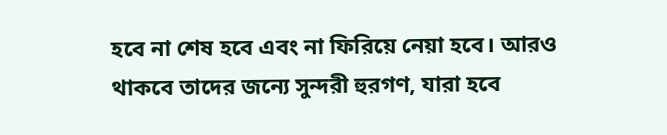হবে না শেষ হবে এবং না ফিরিয়ে নেয়া হবে। আরও থাকবে তাদের জন্যে সুন্দরী হুরগণ, যারা হবে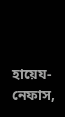হায়েয-নেফাস,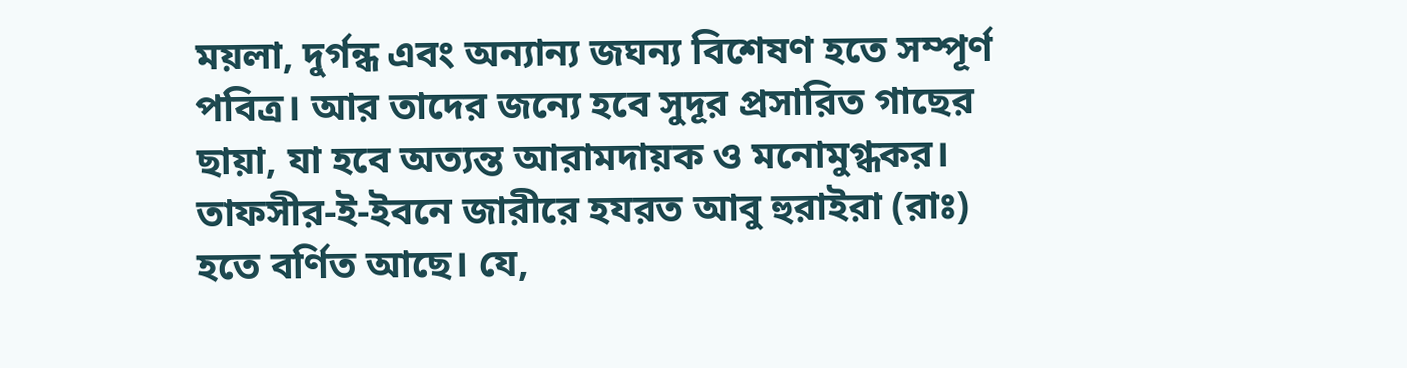ময়লা, দুর্গন্ধ এবং অন্যান্য জঘন্য বিশেষণ হতে সম্পূর্ণ পবিত্র। আর তাদের জন্যে হবে সুদূর প্রসারিত গাছের ছায়া, যা হবে অত্যন্ত আরামদায়ক ও মনোমুগ্ধকর। তাফসীর-ই-ইবনে জারীরে হযরত আবু হুরাইরা (রাঃ) হতে বর্ণিত আছে। যে,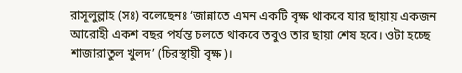রাসূলুল্লাহ (সঃ) বলেছেনঃ ‘জান্নাতে এমন একটি বৃক্ষ থাকবে যার ছায়ায় একজন আরোহী একশ বছর পর্যন্ত চলতে থাকবে তবুও তার ছায়া শেষ হবে। ওটা হচ্ছে শাজারাতুল খুলদ’ (চিরস্থায়ী বৃক্ষ)।